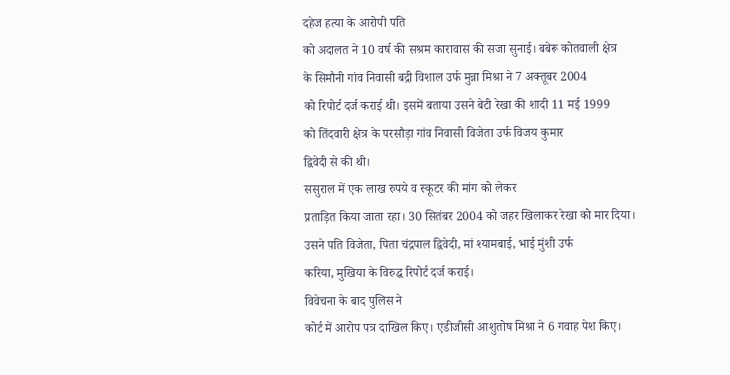दहेज हत्या के आरोपी पति
को अदालत ने 10 वर्ष की सश्रम कारावास की सजा सुनाई। बबेरू कोतवाली क्षेत्र
के सिमौनी गांव निवासी बद्री विशाल उर्फ मुन्ना मिश्रा ने 7 अक्तूबर 2004
को रिपोर्ट दर्ज कराई थी। इसमें बताया उसने बेटी रेखा की शादी 11 मई 1999
को तिंदवारी क्षेत्र के परसौड़ा गांव निवासी विजेता उर्फ विजय कुमार
द्विवेदी से की थी।
ससुराल में एक लाख रुपये व स्कूटर की मांग को लेकर
प्रताड़ित किया जाता रहा। 30 सितंबर 2004 को जहर खिलाकर रेखा को मार दिया।
उसने पति विजेता, पिता चंद्रपाल द्विवेदी, मां श्यामबाई, भाई मुंशी उर्फ
करिया, मुखिया के विरुद्ध रिपोर्ट दर्ज कराई।
विवेचना के बाद पुलिस ने
कोर्ट में आरोप पत्र दाखिल किए। एडीजीसी आशुतोष मिश्रा ने 6 गवाह पेश किए।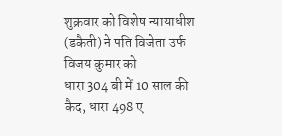शुक्रवार को विशेष न्यायाधीश (डकैती) ने पति विजेता उर्फ विजय कुमार को
धारा 304 बी में 10 साल की कैद, धारा 498 ए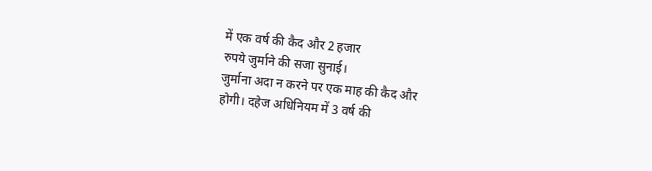में एक वर्ष की कैद और 2 हजार
रुपये जुर्माने की सजा सुनाई।
जुर्माना अदा न करने पर एक माह की कैद और
होगी। दहेज अधिनियम में 3 वर्ष की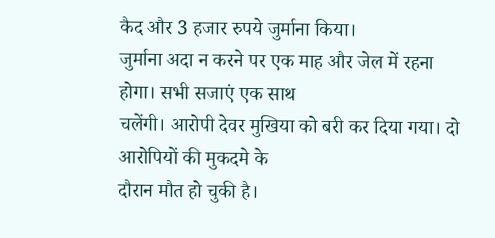कैद और 3 हजार रुपये जुर्माना किया।
जुर्माना अदा न करने पर एक माह और जेल में रहना होगा। सभी सजाएं एक साथ
चलेंगी। आरोपी देवर मुखिया को बरी कर दिया गया। दो आरोपियों की मुकदमे के
दौरान मौत हो चुकी है।